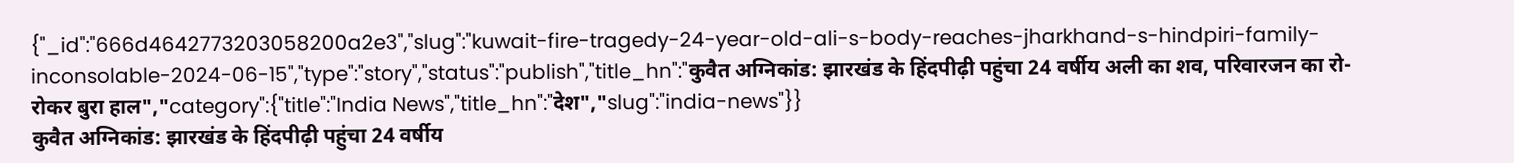{"_id":"666d4642773203058200a2e3","slug":"kuwait-fire-tragedy-24-year-old-ali-s-body-reaches-jharkhand-s-hindpiri-family-inconsolable-2024-06-15","type":"story","status":"publish","title_hn":"कुवैत अग्निकांड: झारखंड के हिंदपीढ़ी पहुंचा 24 वर्षीय अली का शव, परिवारजन का रो-रोकर बुरा हाल","category":{"title":"India News","title_hn":"देश","slug":"india-news"}}
कुवैत अग्निकांड: झारखंड के हिंदपीढ़ी पहुंचा 24 वर्षीय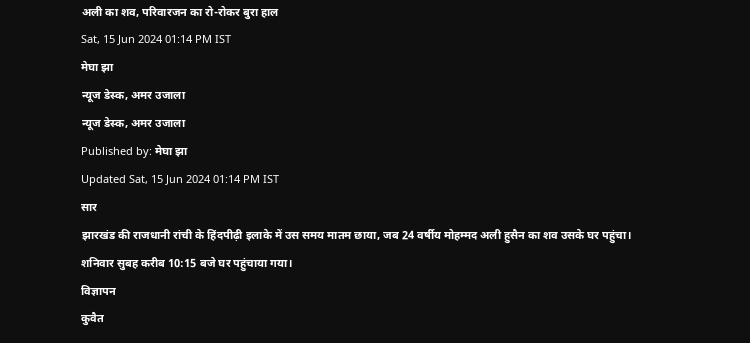अली का शव, परिवारजन का रो-रोकर बुरा हाल
Sat, 15 Jun 2024 01:14 PM IST
मेघा झा
न्यूज डेस्क, अमर उजाला
न्यूज डेस्क, अमर उजाला
Published by: मेघा झा
Updated Sat, 15 Jun 2024 01:14 PM IST
सार
झारखंड की राजधानी रांची के हिंदपीढ़ी इलाके में उस समय मातम छाया, जब 24 वर्षीय मोहम्मद अली हुसैन का शव उसके घर पहुंचा। शनिवार सुबह करीब 10:15 बजे घर पहुंचाया गया।
विज्ञापन
कुवैत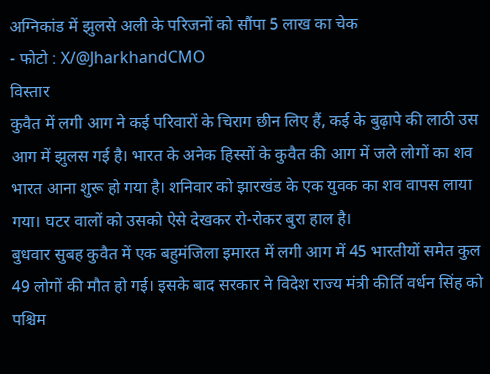अग्निकांड में झुलसे अली के परिजनों को सौंपा 5 लाख का चेक
- फोटो : X/@JharkhandCMO
विस्तार
कुवैत में लगी आग ने कई परिवारों के चिराग छीन लिए हैं, कई के बुढ़ापे की लाठी उस आग में झुलस गई है। भारत के अनेक हिस्सों के कुवैत की आग में जले लोगों का शव भारत आना शुरू हो गया है। शनिवार को झारखंड के एक युवक का शव वापस लाया गया। घटर वालों को उसको ऐसे देखकर रो-रोकर बुरा हाल है।
बुधवार सुबह कुवैत में एक बहुमंजिला इमारत में लगी आग में 45 भारतीयों समेत कुल 49 लोगों की मौत हो गई। इसके बाद सरकार ने विदेश राज्य मंत्री कीर्ति वर्धन सिंह को पश्चिम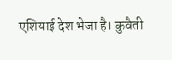एशियाई देश भेजा है। कुवैती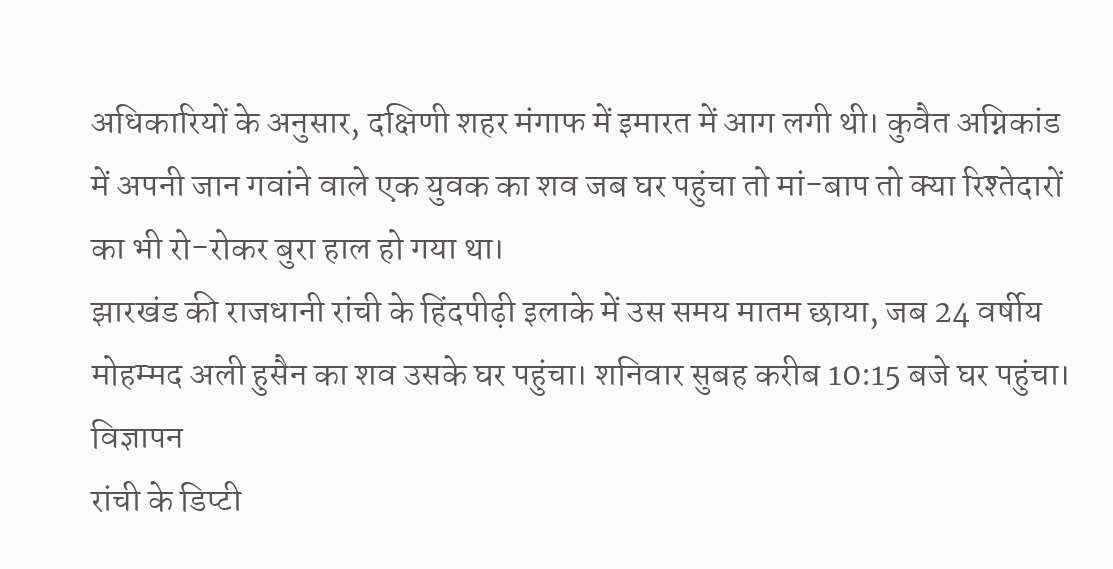अधिकारियों के अनुसार, दक्षिणी शहर मंगाफ में इमारत में आग लगी थी। कुवैत अग्निकांड में अपनी जान गवांने वाले एक युवक का शव जब घर पहुंचा तो मां-बाप तो क्या रिश्तेदारों का भी रो-रोकर बुरा हाल हो गया था।
झारखंड की राजधानी रांची के हिंदपीढ़ी इलाके में उस समय मातम छाया, जब 24 वर्षीय मोहम्मद अली हुसैन का शव उसके घर पहुंचा। शनिवार सुबह करीब 10:15 बजे घर पहुंचा।
विज्ञापन
रांची के डिप्टी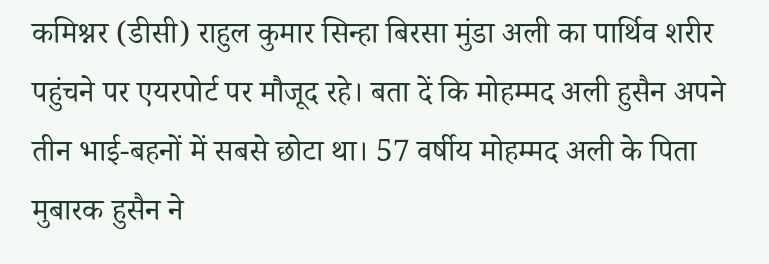कमिश्नर (डीसी) राहुल कुमार सिन्हा बिरसा मुंडा अली का पार्थिव शरीर पहुंचने पर एयरपोर्ट पर मौजूद रहे। बता दें कि मोहम्मद अली हुसैन अपने तीन भाई-बहनों में सबसे छोटा था। 57 वर्षीय मोहम्मद अली के पिता मुबारक हुसैन ने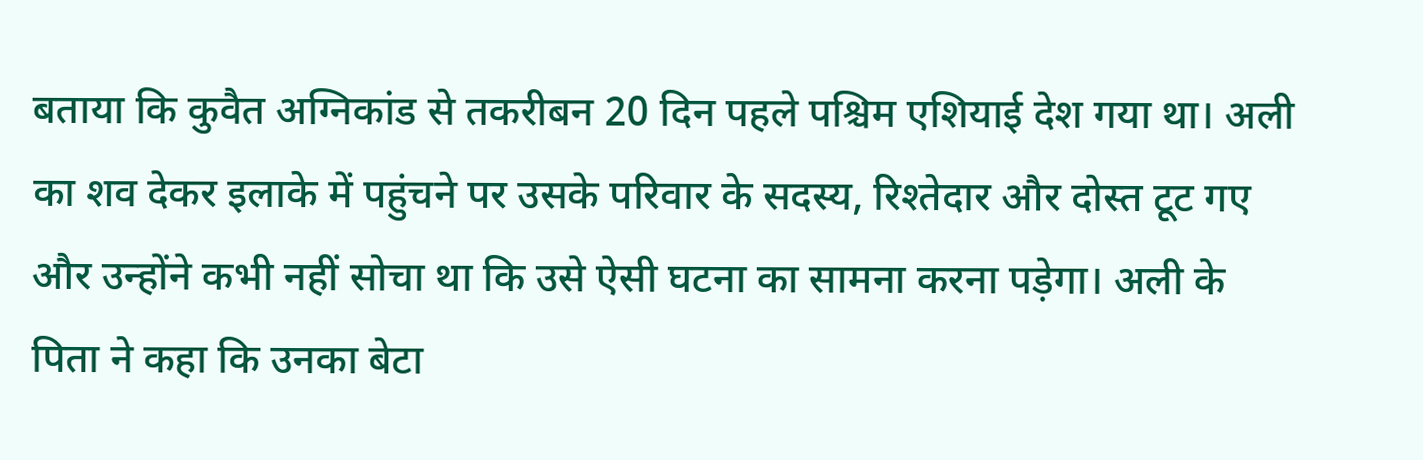बताया कि कुवैत अग्निकांड से तकरीबन 20 दिन पहले पश्चिम एशियाई देश गया था। अली का शव देकर इलाके में पहुंचने पर उसके परिवार के सदस्य, रिश्तेदार और दोस्त टूट गए और उन्होंने कभी नहीं सोचा था कि उसे ऐसी घटना का सामना करना पड़ेगा। अली के पिता ने कहा कि उनका बेटा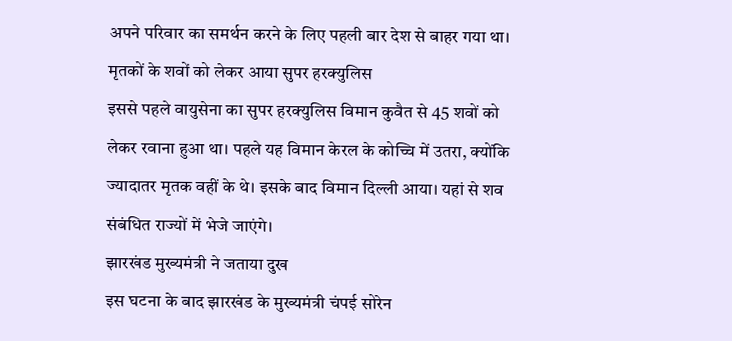अपने परिवार का समर्थन करने के लिए पहली बार देश से बाहर गया था।
मृतकों के शवों को लेकर आया सुपर हरक्युलिस
इससे पहले वायुसेना का सुपर हरक्युलिस विमान कुवैत से 45 शवों को लेकर रवाना हुआ था। पहले यह विमान केरल के कोच्चि में उतरा, क्योंकि ज्यादातर मृतक वहीं के थे। इसके बाद विमान दिल्ली आया। यहां से शव संबंधित राज्यों में भेजे जाएंगे।
झारखंड मुख्यमंत्री ने जताया दुख
इस घटना के बाद झारखंड के मुख्यमंत्री चंपई सोरेन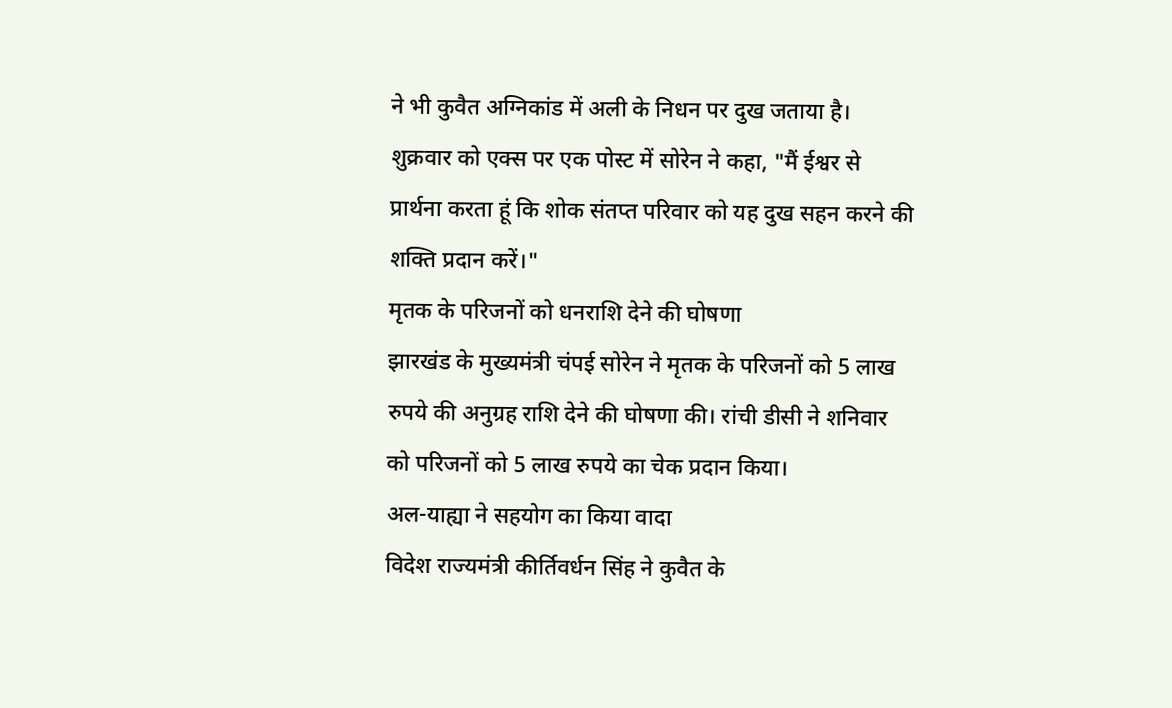ने भी कुवैत अग्निकांड में अली के निधन पर दुख जताया है। शुक्रवार को एक्स पर एक पोस्ट में सोरेन ने कहा, "मैं ईश्वर से प्रार्थना करता हूं कि शोक संतप्त परिवार को यह दुख सहन करने की शक्ति प्रदान करें।"
मृतक के परिजनों को धनराशि देने की घोषणा
झारखंड के मुख्यमंत्री चंपई सोरेन ने मृतक के परिजनों को 5 लाख रुपये की अनुग्रह राशि देने की घोषणा की। रांची डीसी ने शनिवार को परिजनों को 5 लाख रुपये का चेक प्रदान किया।
अल-याह्या ने सहयोग का किया वादा
विदेश राज्यमंत्री कीर्तिवर्धन सिंह ने कुवैत के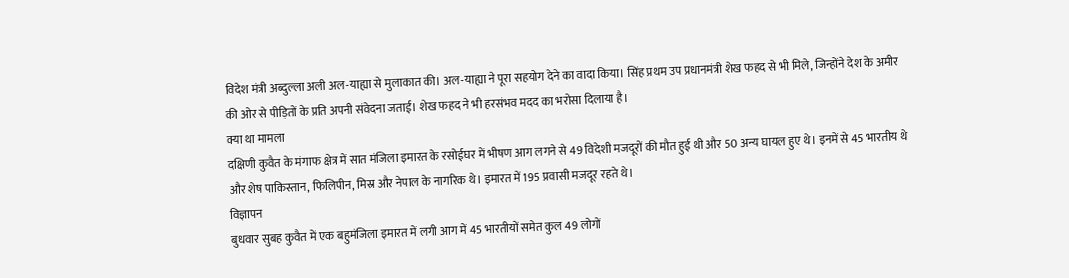विदेश मंत्री अब्दुल्ला अली अल-याह्या से मुलाकात की। अल-याह्या ने पूरा सहयोग देने का वादा किया। सिंह प्रथम उप प्रधानमंत्री शेख फहद से भी मिले, जिन्होंने देश के अमीर की ओर से पीड़ितों के प्रति अपनी संवेदना जताई। शेख फहद ने भी हरसंभव मदद का भरोसा दिलाया है।
क्या था मामला
दक्षिणी कुवैत के मंगाफ क्षेत्र में सात मंजिला इमारत के रसोईघर में भीषण आग लगने से 49 विदेशी मजदूरों की मौत हुई थी और 50 अन्य घायल हुए थे। इनमें से 45 भारतीय थे और शेष पाकिस्तान, फिलिपीन, मिस्र और नेपाल के नागरिक थे। इमारत में 195 प्रवासी मजदूर रहते थे।
विज्ञापन
बुधवार सुबह कुवैत में एक बहुमंजिला इमारत में लगी आग में 45 भारतीयों समेत कुल 49 लोगों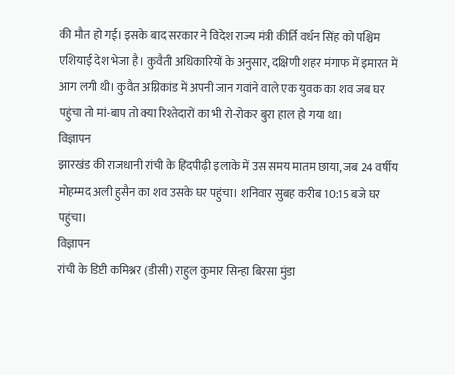की मौत हो गई। इसके बाद सरकार ने विदेश राज्य मंत्री कीर्ति वर्धन सिंह को पश्चिम एशियाई देश भेजा है। कुवैती अधिकारियों के अनुसार, दक्षिणी शहर मंगाफ में इमारत में आग लगी थी। कुवैत अग्निकांड में अपनी जान गवांने वाले एक युवक का शव जब घर पहुंचा तो मां-बाप तो क्या रिश्तेदारों का भी रो-रोकर बुरा हाल हो गया था।
विज्ञापन
झारखंड की राजधानी रांची के हिंदपीढ़ी इलाके में उस समय मातम छाया, जब 24 वर्षीय मोहम्मद अली हुसैन का शव उसके घर पहुंचा। शनिवार सुबह करीब 10:15 बजे घर पहुंचा।
विज्ञापन
रांची के डिप्टी कमिश्नर (डीसी) राहुल कुमार सिन्हा बिरसा मुंडा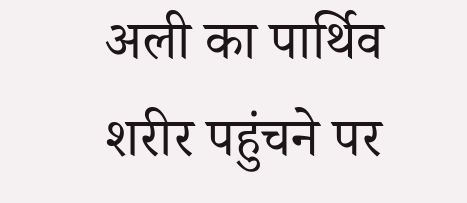अली का पार्थिव शरीर पहुंचने पर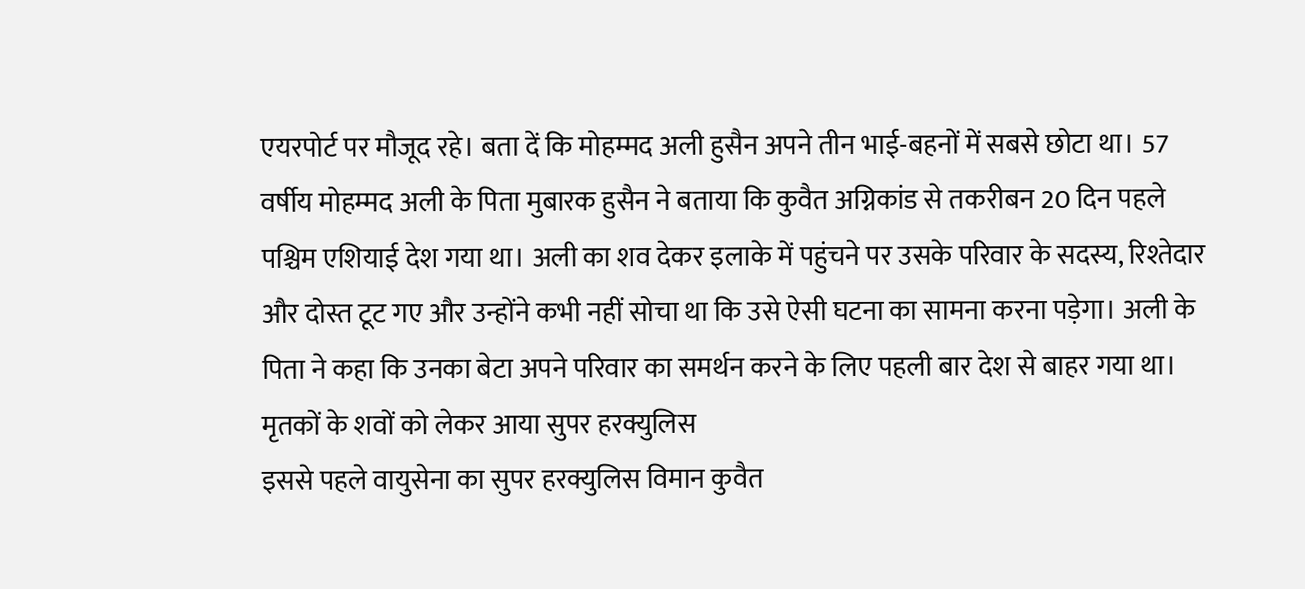एयरपोर्ट पर मौजूद रहे। बता दें कि मोहम्मद अली हुसैन अपने तीन भाई-बहनों में सबसे छोटा था। 57 वर्षीय मोहम्मद अली के पिता मुबारक हुसैन ने बताया कि कुवैत अग्निकांड से तकरीबन 20 दिन पहले पश्चिम एशियाई देश गया था। अली का शव देकर इलाके में पहुंचने पर उसके परिवार के सदस्य, रिश्तेदार और दोस्त टूट गए और उन्होंने कभी नहीं सोचा था कि उसे ऐसी घटना का सामना करना पड़ेगा। अली के पिता ने कहा कि उनका बेटा अपने परिवार का समर्थन करने के लिए पहली बार देश से बाहर गया था।
मृतकों के शवों को लेकर आया सुपर हरक्युलिस
इससे पहले वायुसेना का सुपर हरक्युलिस विमान कुवैत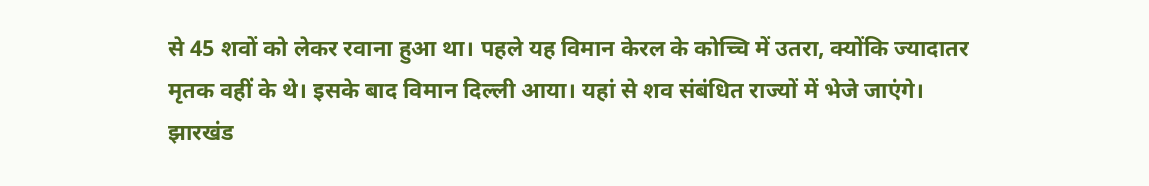से 45 शवों को लेकर रवाना हुआ था। पहले यह विमान केरल के कोच्चि में उतरा, क्योंकि ज्यादातर मृतक वहीं के थे। इसके बाद विमान दिल्ली आया। यहां से शव संबंधित राज्यों में भेजे जाएंगे।
झारखंड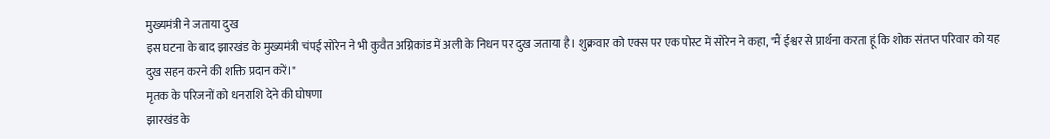मुख्यमंत्री ने जताया दुख
इस घटना के बाद झारखंड के मुख्यमंत्री चंपई सोरेन ने भी कुवैत अग्निकांड में अली के निधन पर दुख जताया है। शुक्रवार को एक्स पर एक पोस्ट में सोरेन ने कहा, "मैं ईश्वर से प्रार्थना करता हूं कि शोक संतप्त परिवार को यह दुख सहन करने की शक्ति प्रदान करें।"
मृतक के परिजनों को धनराशि देने की घोषणा
झारखंड के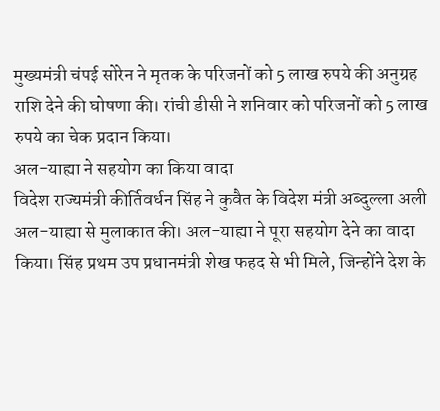मुख्यमंत्री चंपई सोरेन ने मृतक के परिजनों को 5 लाख रुपये की अनुग्रह राशि देने की घोषणा की। रांची डीसी ने शनिवार को परिजनों को 5 लाख रुपये का चेक प्रदान किया।
अल-याह्या ने सहयोग का किया वादा
विदेश राज्यमंत्री कीर्तिवर्धन सिंह ने कुवैत के विदेश मंत्री अब्दुल्ला अली अल-याह्या से मुलाकात की। अल-याह्या ने पूरा सहयोग देने का वादा किया। सिंह प्रथम उप प्रधानमंत्री शेख फहद से भी मिले, जिन्होंने देश के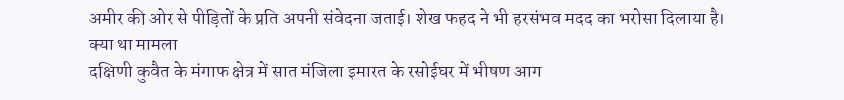अमीर की ओर से पीड़ितों के प्रति अपनी संवेदना जताई। शेख फहद ने भी हरसंभव मदद का भरोसा दिलाया है।
क्या था मामला
दक्षिणी कुवैत के मंगाफ क्षेत्र में सात मंजिला इमारत के रसोईघर में भीषण आग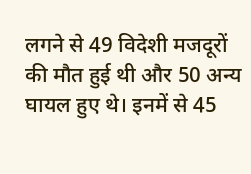लगने से 49 विदेशी मजदूरों की मौत हुई थी और 50 अन्य घायल हुए थे। इनमें से 45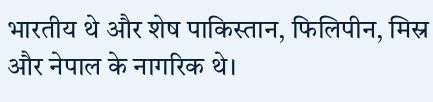भारतीय थे और शेष पाकिस्तान, फिलिपीन, मिस्र और नेपाल के नागरिक थे।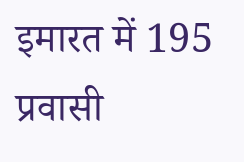इमारत में 195 प्रवासी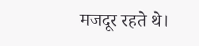मजदूर रहते थे।